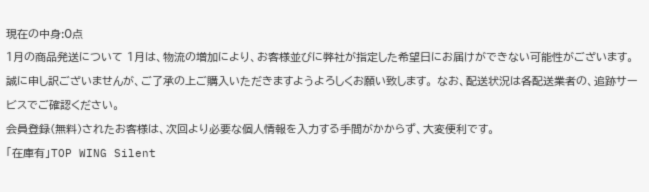現在の中身:0点
1月の商品発送について 1月は、物流の増加により、お客様並びに弊社が指定した希望日にお届けができない可能性がございます。 誠に申し訳ございませんが、ご了承の上ご購入いただきますようよろしくお願い致します。 なお、配送状況は各配送業者の、追跡サービスでご確認ください。
会員登録(無料)されたお客様は、次回より必要な個人情報を入力する手間がかからず、大変便利です。
「在庫有」TOP WING Silent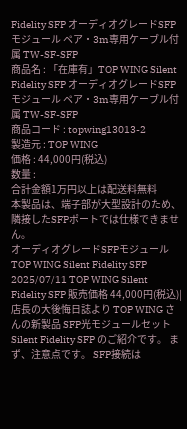Fidelity SFP オーディオグレードSFPモジュール ペア・3m専用ケーブル付属 TW-SF-SFP
商品名 : 「在庫有」TOP WING Silent Fidelity SFP オーディオグレードSFPモジュール ペア・3m専用ケーブル付属 TW-SF-SFP
商品コード : topwing13013-2
製造元 : TOP WING
価格 : 44,000円(税込)
数量 :
合計金額1万円以上は配送料無料
本製品は、端子部が大型設計のため、隣接したSFPポートでは仕様できません。
オーディオグレードSFPモジュール TOP WING Silent Fidelity SFP
2025/07/11 TOP WING Silent Fidelity SFP 販売価格 44,000円(税込)| 店長の大後悔日誌より TOP WING さんの新製品 SFP光モジュールセット Silent Fidelity SFP のご紹介です。 まず、注意点です。 SFP接続は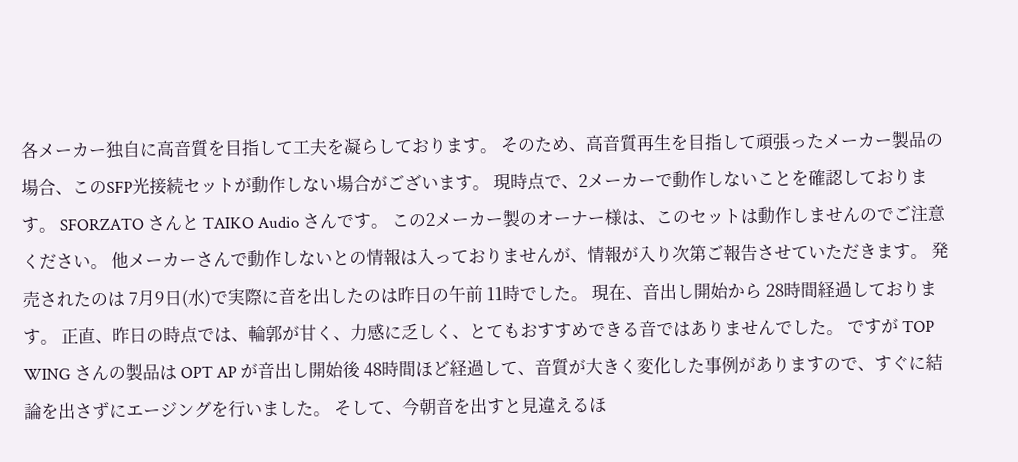各メーカー独自に高音質を目指して工夫を凝らしております。 そのため、高音質再生を目指して頑張ったメーカー製品の場合、このSFP光接続セットが動作しない場合がございます。 現時点で、2メーカーで動作しないことを確認しております。 SFORZATO さんと TAIKO Audio さんです。 この2メーカー製のオーナー様は、このセットは動作しませんのでご注意ください。 他メーカーさんで動作しないとの情報は入っておりませんが、情報が入り次第ご報告させていただきます。 発売されたのは 7月9日(水)で実際に音を出したのは昨日の午前 11時でした。 現在、音出し開始から 28時間経過しております。 正直、昨日の時点では、輪郭が甘く、力感に乏しく、とてもおすすめできる音ではありませんでした。 ですが TOP WING さんの製品は OPT AP が音出し開始後 48時間ほど経過して、音質が大きく変化した事例がありますので、すぐに結論を出さずにエージングを行いました。 そして、今朝音を出すと見違えるほ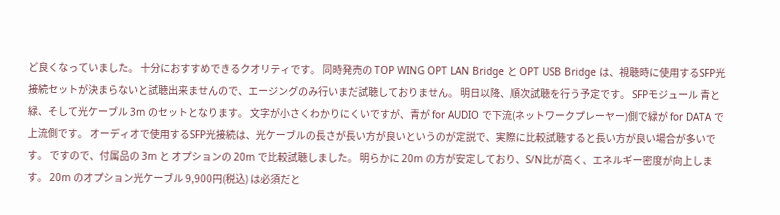ど良くなっていました。 十分におすすめできるクオリティです。 同時発売の TOP WING OPT LAN Bridge と OPT USB Bridge は、視聴時に使用するSFP光接続セットが決まらないと試聴出来ませんので、エージングのみ行いまだ試聴しておりません。 明日以降、順次試聴を行う予定です。 SFPモジュール 青と緑、そして光ケーブル 3m のセットとなります。 文字が小さくわかりにくいですが、青が for AUDIO で下流(ネットワークプレーヤー)側で緑が for DATA で 上流側です。 オーディオで使用するSFP光接続は、光ケーブルの長さが長い方が良いというのが定説で、実際に比較試聴すると長い方が良い場合が多いです。 ですので、付属品の 3m と オプションの 20m で比較試聴しました。 明らかに 20m の方が安定しており、S/N比が高く、エネルギー密度が向上します。 20m のオプション光ケーブル 9,900円(税込) は必須だと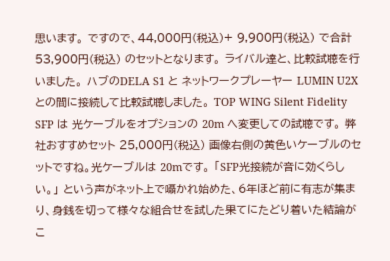思います。 ですので、44,000円(税込)+ 9,900円(税込) で合計 53,900円(税込) のセットとなります。 ライバル達と、比較試聴を行いました。 ハブのDELA S1 と ネットワークプレーヤー LUMIN U2X との間に接続して比較試聴しました。 TOP WING Silent Fidelity SFP は 光ケーブルをオプションの 20m へ変更しての試聴です。 弊社おすすめセット 25,000円(税込) 画像右側の黄色いケーブルのセットですね。光ケーブルは 20mです。 「SFP光接続が音に効くらしい。」 という声がネット上で囁かれ始めた、6年ほど前に有志が集まり、身銭を切って様々な組合せを試した果てにたどり着いた結論がこ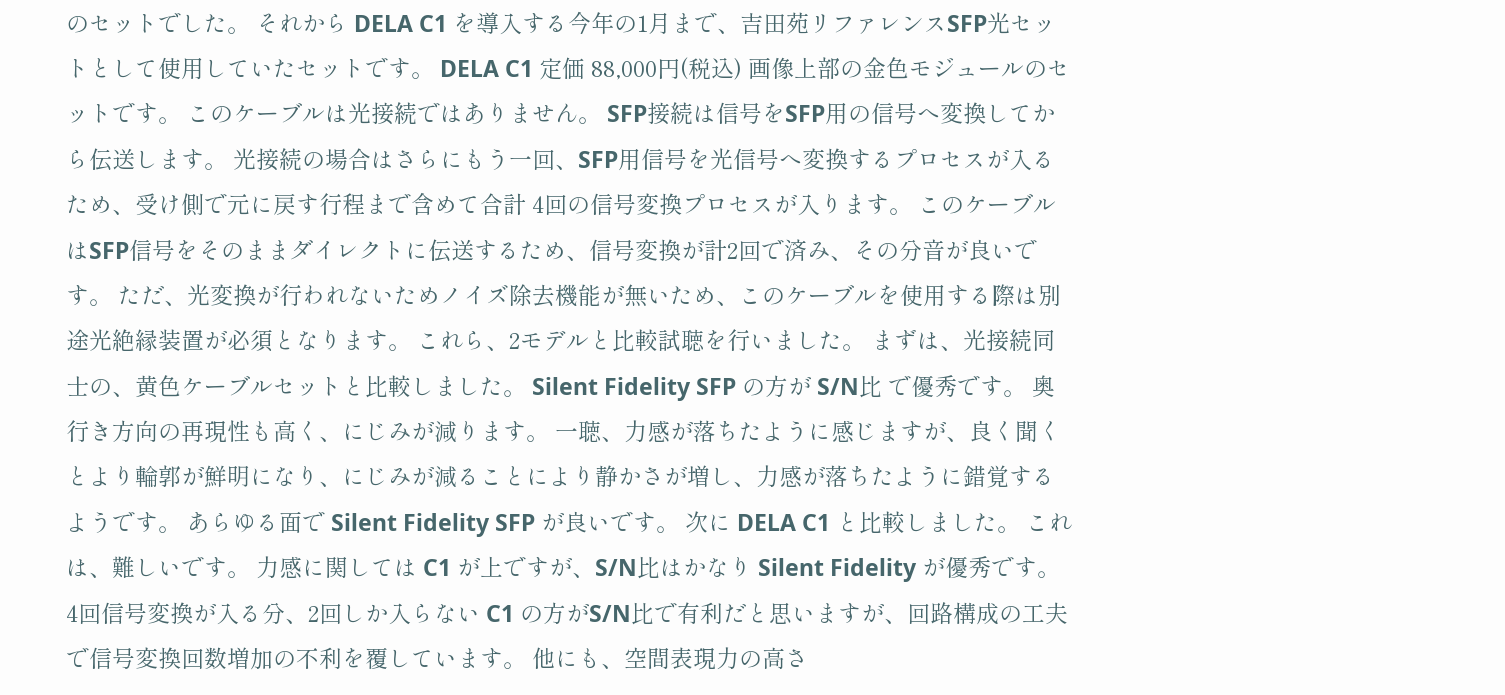のセットでした。 それから DELA C1 を導入する今年の1月まで、吉田苑リファレンスSFP光セットとして使用していたセットです。 DELA C1 定価 88,000円(税込) 画像上部の金色モジュールのセットです。 このケーブルは光接続ではありません。 SFP接続は信号をSFP用の信号へ変換してから伝送します。 光接続の場合はさらにもう一回、SFP用信号を光信号へ変換するプロセスが入るため、受け側で元に戻す行程まで含めて合計 4回の信号変換プロセスが入ります。 このケーブルはSFP信号をそのままダイレクトに伝送するため、信号変換が計2回で済み、その分音が良いです。 ただ、光変換が行われないためノイズ除去機能が無いため、このケーブルを使用する際は別途光絶縁装置が必須となります。 これら、2モデルと比較試聴を行いました。 まずは、光接続同士の、黄色ケーブルセットと比較しました。 Silent Fidelity SFP の方が S/N比 で優秀です。 奥行き方向の再現性も高く、にじみが減ります。 一聴、力感が落ちたように感じますが、良く聞くとより輪郭が鮮明になり、にじみが減ることにより静かさが増し、力感が落ちたように錯覚するようです。 あらゆる面で Silent Fidelity SFP が良いです。 次に DELA C1 と比較しました。 これは、難しいです。 力感に関しては C1 が上ですが、S/N比はかなり Silent Fidelity が優秀です。 4回信号変換が入る分、2回しか入らない C1 の方がS/N比で有利だと思いますが、回路構成の工夫で信号変換回数増加の不利を覆しています。 他にも、空間表現力の高さ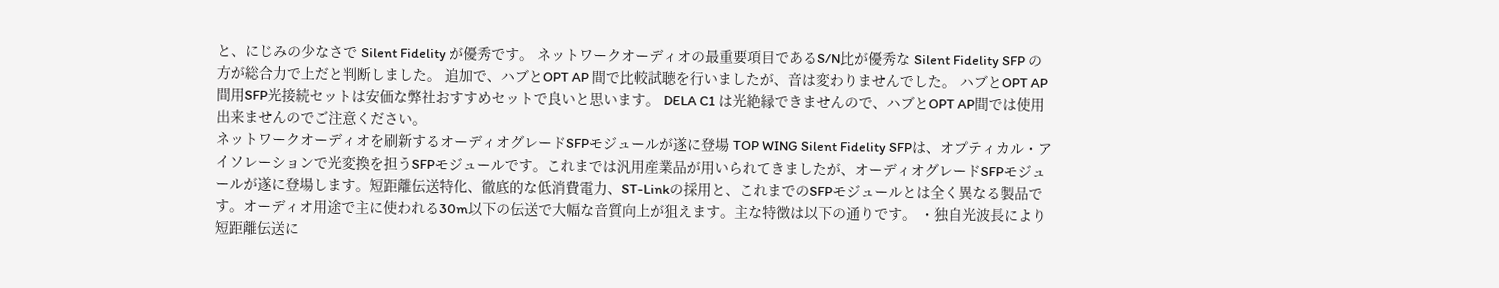と、にじみの少なさで Silent Fidelity が優秀です。 ネットワークオーディオの最重要項目であるS/N比が優秀な Silent Fidelity SFP の方が総合力で上だと判断しました。 追加で、ハブとOPT AP 間で比較試聴を行いましたが、音は変わりませんでした。 ハブとOPT AP 間用SFP光接続セットは安価な弊社おすすめセットで良いと思います。 DELA C1 は光絶縁できませんので、ハブとOPT AP間では使用出来ませんのでご注意ください。
ネットワークオーディオを刷新するオーディオグレードSFPモジュールが遂に登場 TOP WING Silent Fidelity SFPは、オプティカル・アイソレーションで光変換を担うSFPモジュールです。これまでは汎用産業品が用いられてきましたが、オーディオグレードSFPモジュールが遂に登場します。短距離伝送特化、徹底的な低消費電力、ST-Linkの採用と、これまでのSFPモジュールとは全く異なる製品です。オーディオ用途で主に使われる30m以下の伝送で大幅な音質向上が狙えます。主な特徴は以下の通りです。 ・独自光波長により短距離伝送に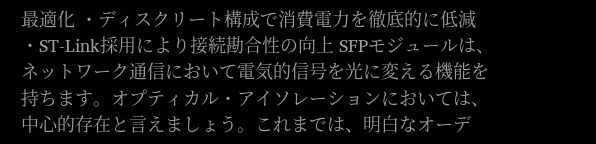最適化 ・ディスクリート構成で消費電力を徹底的に低減 ・ST-Link採用により接続勘合性の向上 SFPモジュールは、ネットワーク通信において電気的信号を光に変える機能を持ちます。オプティカル・アイソレーションにおいては、中心的存在と言えましょう。これまでは、明白なオーデ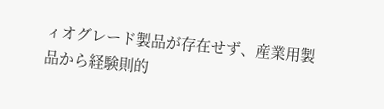ィオグレード製品が存在せず、産業用製品から経験則的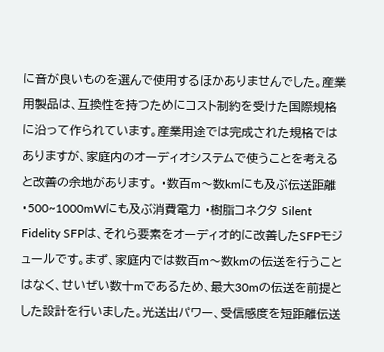に音が良いものを選んで使用するほかありませんでした。産業用製品は、互換性を持つためにコスト制約を受けた国際規格に沿って作られています。産業用途では完成された規格ではありますが、家庭内のオーディオシステムで使うことを考えると改善の余地があります。 ・数百m〜数kmにも及ぶ伝送距離 ・500~1000mWにも及ぶ消費電力 ・樹脂コネクタ Silent Fidelity SFPは、それら要素をオーディオ的に改善したSFPモジュールです。まず、家庭内では数百m〜数kmの伝送を行うことはなく、せいぜい数十mであるため、最大30mの伝送を前提とした設計を行いました。光送出パワー、受信感度を短距離伝送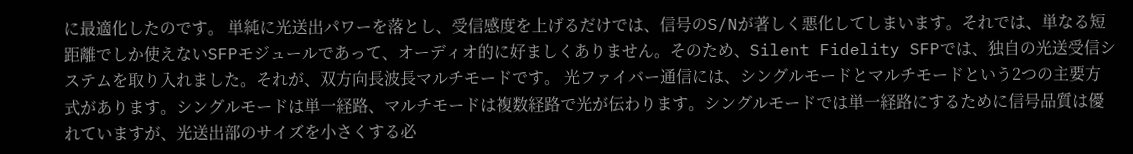に最適化したのです。 単純に光送出パワーを落とし、受信感度を上げるだけでは、信号のS/Nが著しく悪化してしまいます。それでは、単なる短距離でしか使えないSFPモジュールであって、オーディオ的に好ましくありません。そのため、Silent Fidelity SFPでは、独自の光送受信システムを取り入れました。それが、双方向長波長マルチモードです。 光ファイバー通信には、シングルモードとマルチモードという2つの主要方式があります。シングルモードは単一経路、マルチモードは複数経路で光が伝わります。シングルモードでは単一経路にするために信号品質は優れていますが、光送出部のサイズを小さくする必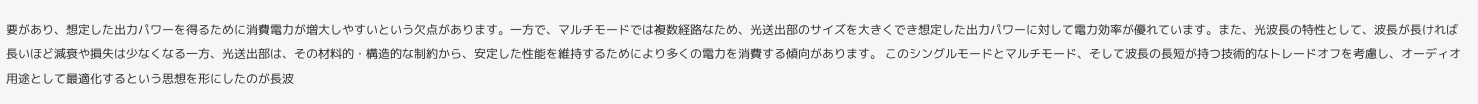要があり、想定した出力パワーを得るために消費電力が増大しやすいという欠点があります。一方で、マルチモードでは複数経路なため、光送出部のサイズを大きくでき想定した出力パワーに対して電力効率が優れています。また、光波長の特性として、波長が長ければ長いほど減衰や損失は少なくなる一方、光送出部は、その材料的・構造的な制約から、安定した性能を維持するためにより多くの電力を消費する傾向があります。 このシングルモードとマルチモード、そして波長の長短が持つ技術的なトレードオフを考慮し、オーディオ用途として最適化するという思想を形にしたのが長波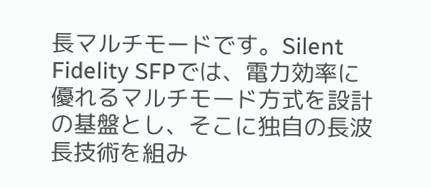長マルチモードです。Silent Fidelity SFPでは、電力効率に優れるマルチモード方式を設計の基盤とし、そこに独自の長波長技術を組み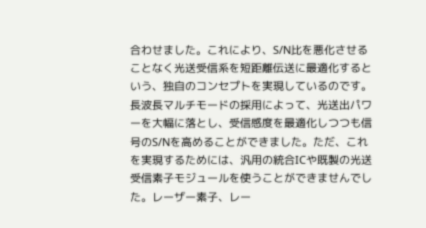合わせました。これにより、S/N比を悪化させることなく光送受信系を短距離伝送に最適化するという、独自のコンセプトを実現しているのです。 長波長マルチモードの採用によって、光送出パワーを大幅に落とし、受信感度を最適化しつつも信号のS/Nを高めることができました。ただ、これを実現するためには、汎用の統合ICや既製の光送受信素子モジュールを使うことができませんでした。レーザー素子、レー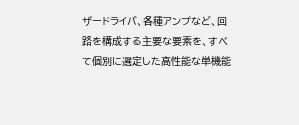ザードライバ、各種アンプなど、回路を構成する主要な要素を、すべて個別に選定した高性能な単機能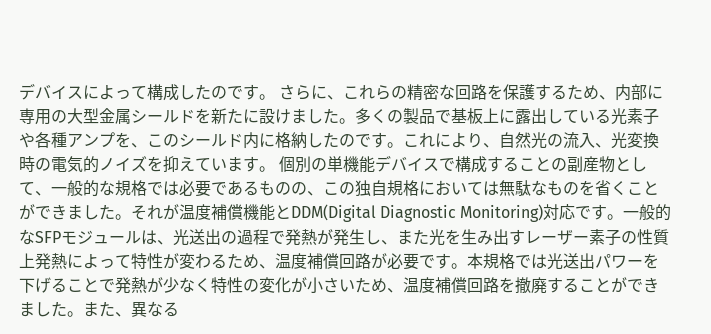デバイスによって構成したのです。 さらに、これらの精密な回路を保護するため、内部に専用の大型金属シールドを新たに設けました。多くの製品で基板上に露出している光素子や各種アンプを、このシールド内に格納したのです。これにより、自然光の流入、光変換時の電気的ノイズを抑えています。 個別の単機能デバイスで構成することの副産物として、一般的な規格では必要であるものの、この独自規格においては無駄なものを省くことができました。それが温度補償機能とDDM(Digital Diagnostic Monitoring)対応です。一般的なSFPモジュールは、光送出の過程で発熱が発生し、また光を生み出すレーザー素子の性質上発熱によって特性が変わるため、温度補償回路が必要です。本規格では光送出パワーを下げることで発熱が少なく特性の変化が小さいため、温度補償回路を撤廃することができました。また、異なる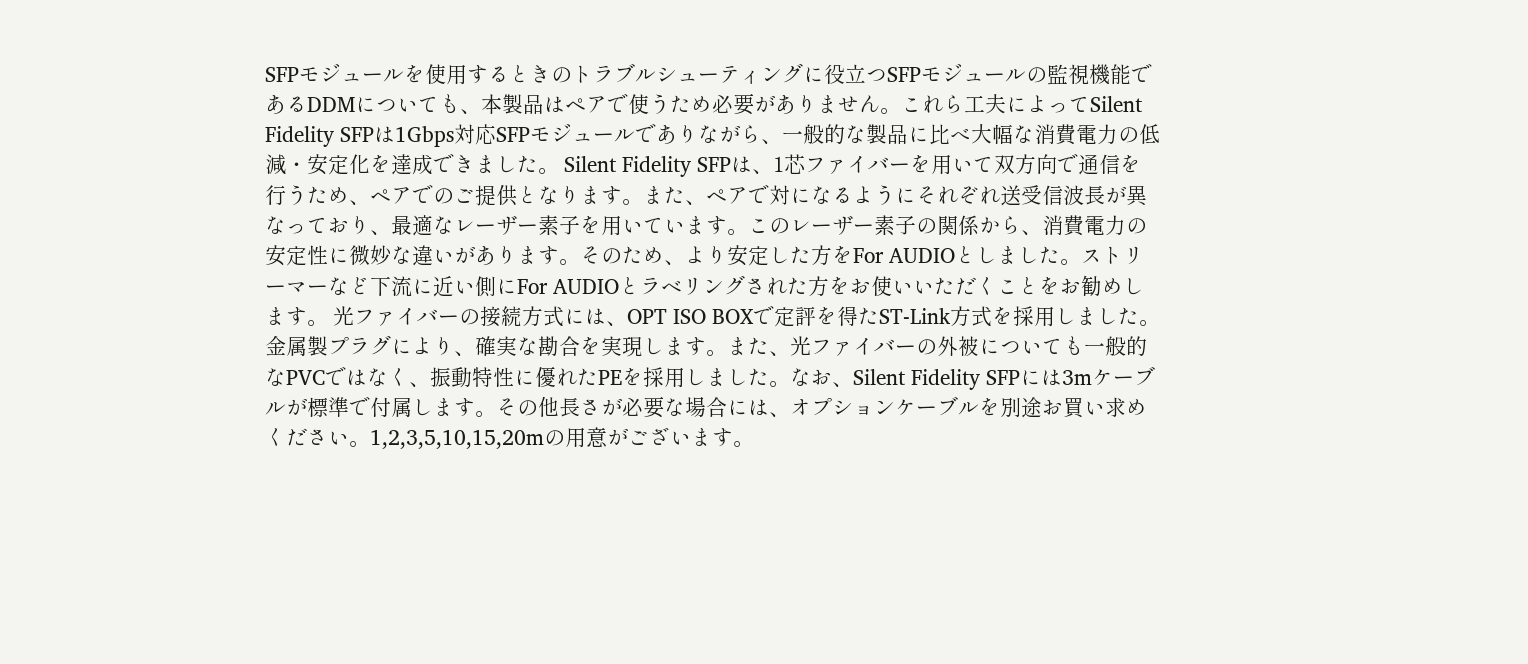SFPモジュールを使用するときのトラブルシューティングに役立つSFPモジュールの監視機能であるDDMについても、本製品はペアで使うため必要がありません。これら工夫によってSilent Fidelity SFPは1Gbps対応SFPモジュールでありながら、一般的な製品に比べ大幅な消費電力の低減・安定化を達成できました。 Silent Fidelity SFPは、1芯ファイバーを用いて双方向で通信を行うため、ペアでのご提供となります。また、ペアで対になるようにそれぞれ送受信波長が異なっており、最適なレーザー素子を用いています。このレーザー素子の関係から、消費電力の安定性に微妙な違いがあります。そのため、より安定した方をFor AUDIOとしました。ストリーマーなど下流に近い側にFor AUDIOとラベリングされた方をお使いいただくことをお勧めします。 光ファイバーの接続方式には、OPT ISO BOXで定評を得たST-Link方式を採用しました。金属製プラグにより、確実な勘合を実現します。また、光ファイバーの外被についても一般的なPVCではなく、振動特性に優れたPEを採用しました。なお、Silent Fidelity SFPには3mケーブルが標準で付属します。その他長さが必要な場合には、オプションケーブルを別途お買い求めください。1,2,3,5,10,15,20mの用意がございます。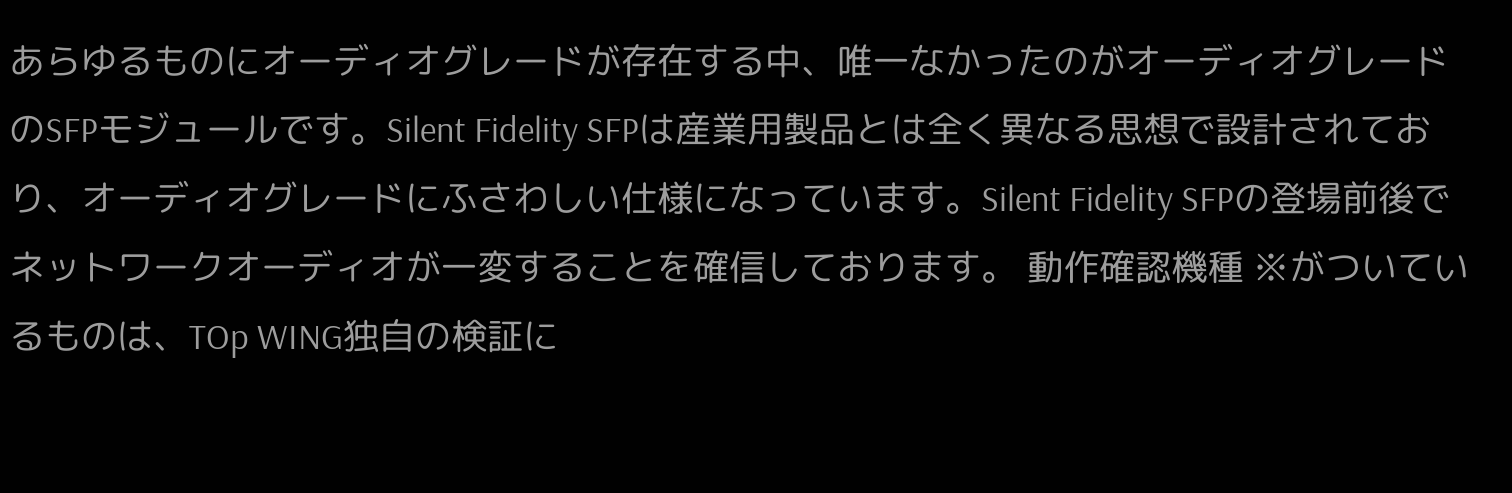あらゆるものにオーディオグレードが存在する中、唯一なかったのがオーディオグレードのSFPモジュールです。Silent Fidelity SFPは産業用製品とは全く異なる思想で設計されており、オーディオグレードにふさわしい仕様になっています。Silent Fidelity SFPの登場前後でネットワークオーディオが一変することを確信しております。 動作確認機種 ※がついているものは、TOp WING独自の検証に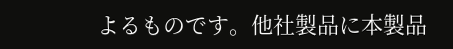よるものです。他社製品に本製品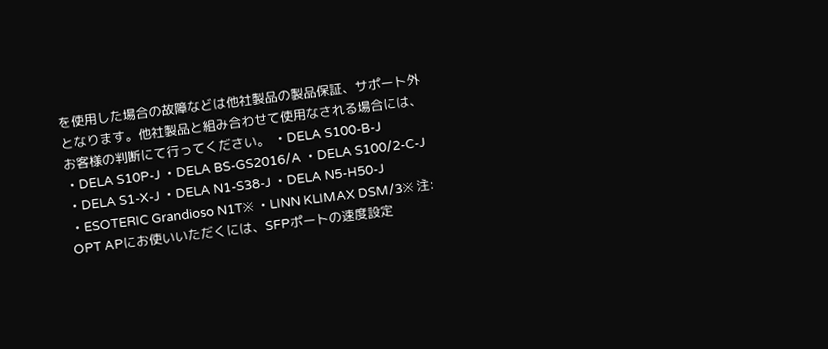を使用した場合の故障などは他社製品の製品保証、サポート外となります。他社製品と組み合わせて使用なされる場合には、お客様の判断にて行ってください。 ・DELA S100-B-J ・DELA S10P-J ・DELA BS-GS2016/A ・DELA S100/2-C-J ・DELA S1-X-J ・DELA N1-S38-J ・DELA N5-H50-J ・ESOTERIC Grandioso N1T※ ・LINN KLIMAX DSM/3※ 注: OPT APにお使いいただくには、SFPポートの速度設定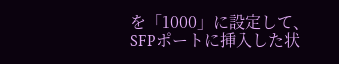を「1000」に設定して、SFPポートに挿入した状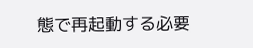態で再起動する必要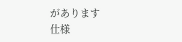があります
仕様